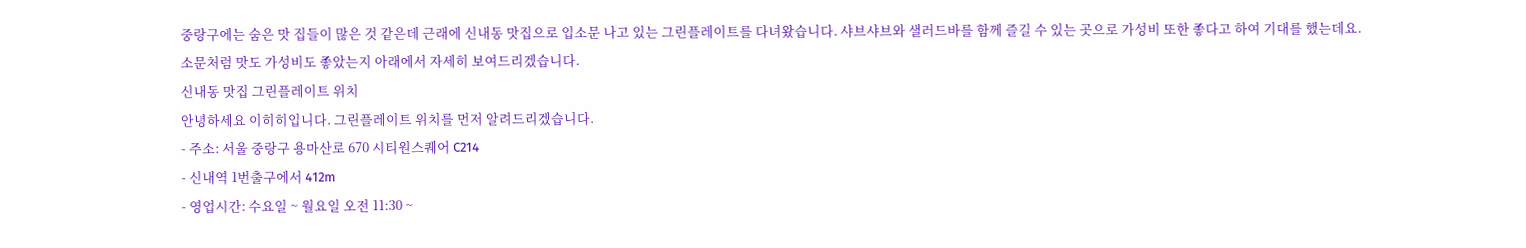중랑구에는 숨은 맛 집들이 많은 것 같은데 근래에 신내동 맛집으로 입소문 나고 있는 그린플레이트를 다녀왔습니다. 샤브샤브와 샐러드바를 함께 즐길 수 있는 곳으로 가성비 또한 좋다고 하여 기대를 했는데요.
소문처럼 맛도 가성비도 좋았는지 아래에서 자세히 보여드리겠습니다.
신내동 맛집 그린플레이트 위치
안녕하세요 이히히입니다. 그린플레이트 위치를 먼저 알려드리겠습니다.
- 주소: 서울 중랑구 용마산로 670 시티원스퀘어 C214
- 신내역 1번출구에서 412m
- 영업시간: 수요일 ~ 월요일 오전 11:30 ~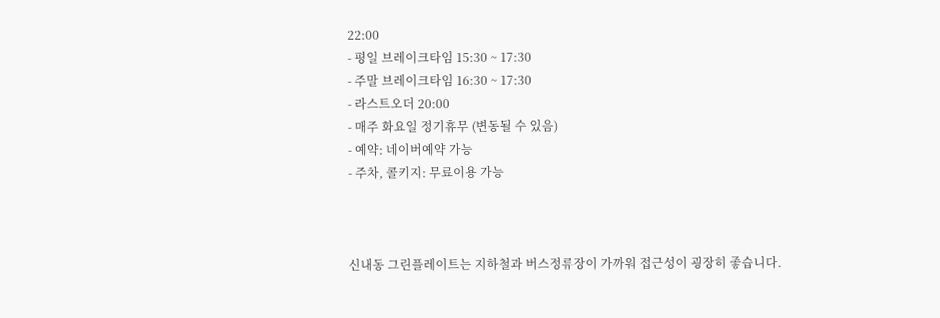22:00
- 평일 브레이크타임 15:30 ~ 17:30
- 주말 브레이크타임 16:30 ~ 17:30
- 라스트오더 20:00
- 매주 화요일 정기휴무 (변동될 수 있음)
- 예약: 네이버예약 가능
- 주차, 콜키지: 무료이용 가능



신내동 그린플레이트는 지하철과 버스정류장이 가까워 접근성이 굉장히 좋습니다.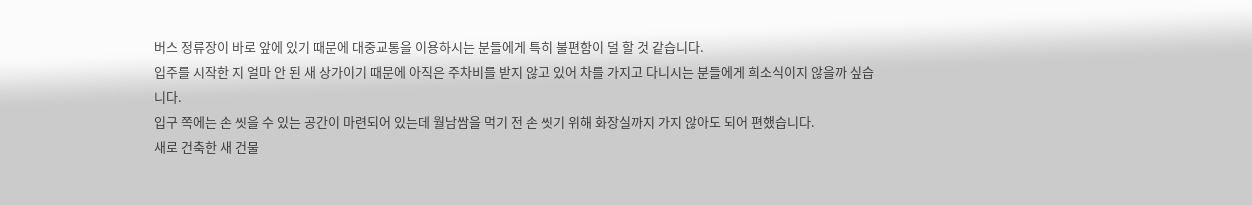버스 정류장이 바로 앞에 있기 때문에 대중교통을 이용하시는 분들에게 특히 불편함이 덜 할 것 같습니다.
입주를 시작한 지 얼마 안 된 새 상가이기 때문에 아직은 주차비를 받지 않고 있어 차를 가지고 다니시는 분들에게 희소식이지 않을까 싶습니다.
입구 쪽에는 손 씻을 수 있는 공간이 마련되어 있는데 월남쌈을 먹기 전 손 씻기 위해 화장실까지 가지 않아도 되어 편했습니다.
새로 건축한 새 건물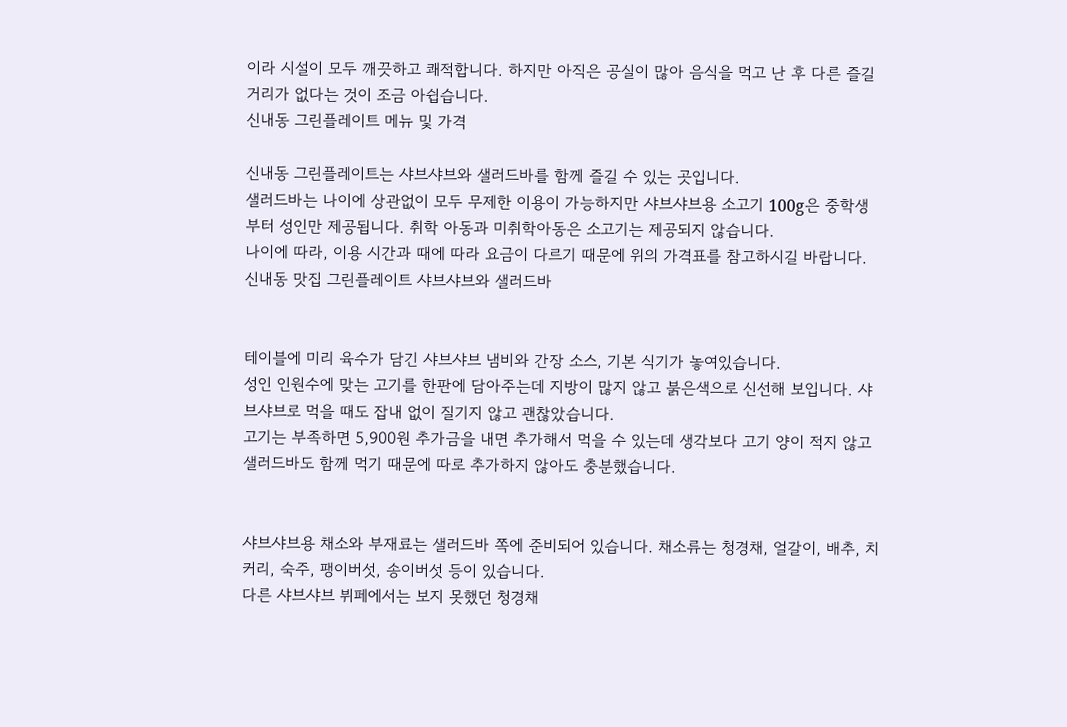이라 시설이 모두 깨끗하고 쾌적합니다. 하지만 아직은 공실이 많아 음식을 먹고 난 후 다른 즐길 거리가 없다는 것이 조금 아쉽습니다.
신내동 그린플레이트 메뉴 및 가격

신내동 그린플레이트는 샤브샤브와 샐러드바를 함께 즐길 수 있는 곳입니다.
샐러드바는 나이에 상관없이 모두 무제한 이용이 가능하지만 샤브샤브용 소고기 100g은 중학생부터 성인만 제공됩니다. 취학 아동과 미취학아동은 소고기는 제공되지 않습니다.
나이에 따라, 이용 시간과 때에 따라 요금이 다르기 때문에 위의 가격표를 참고하시길 바랍니다.
신내동 맛집 그린플레이트 샤브샤브와 샐러드바


테이블에 미리 육수가 담긴 샤브샤브 냄비와 간장 소스, 기본 식기가 놓여있습니다.
성인 인원수에 맞는 고기를 한판에 담아주는데 지방이 많지 않고 붉은색으로 신선해 보입니다. 샤브샤브로 먹을 때도 잡내 없이 질기지 않고 괜찮았습니다.
고기는 부족하면 5,900원 추가금을 내면 추가해서 먹을 수 있는데 생각보다 고기 양이 적지 않고 샐러드바도 함께 먹기 때문에 따로 추가하지 않아도 충분했습니다.


샤브샤브용 채소와 부재료는 샐러드바 쪽에 준비되어 있습니다. 채소류는 청경채, 얼갈이, 배추, 치커리, 숙주, 팽이버섯, 송이버섯 등이 있습니다.
다른 샤브샤브 뷔페에서는 보지 못했던 청경채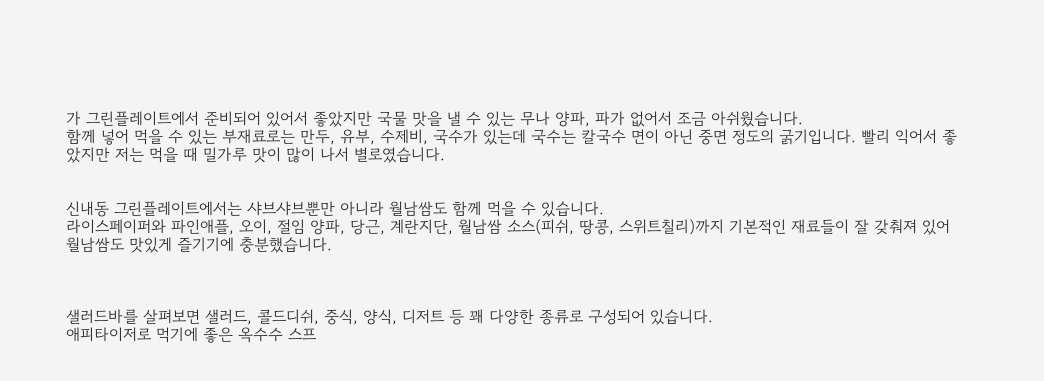가 그린플레이트에서 준비되어 있어서 좋았지만 국물 맛을 낼 수 있는 무나 양파, 파가 없어서 조금 아쉬웠습니다.
함께 넣어 먹을 수 있는 부재료로는 만두, 유부, 수제비, 국수가 있는데 국수는 칼국수 면이 아닌 중면 정도의 굵기입니다. 빨리 익어서 좋았지만 저는 먹을 때 밀가루 맛이 많이 나서 별로였습니다.


신내동 그린플레이트에서는 샤브샤브뿐만 아니라 월남쌈도 함께 먹을 수 있습니다.
라이스페이퍼와 파인애플, 오이, 절임 양파, 당근, 계란지단, 월남쌈 소스(피쉬, 땅콩, 스위트칠리)까지 기본적인 재료들이 잘 갖춰져 있어 월남쌈도 맛있게 즐기기에 충분했습니다.



샐러드바를 살펴보면 샐러드, 콜드디쉬, 중식, 양식, 디저트 등 꽤 다양한 종류로 구성되어 있습니다.
애피타이저로 먹기에 좋은 옥수수 스프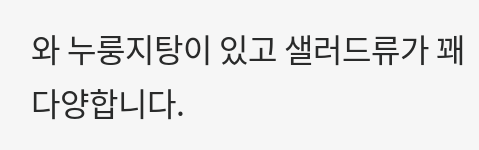와 누룽지탕이 있고 샐러드류가 꽤 다양합니다.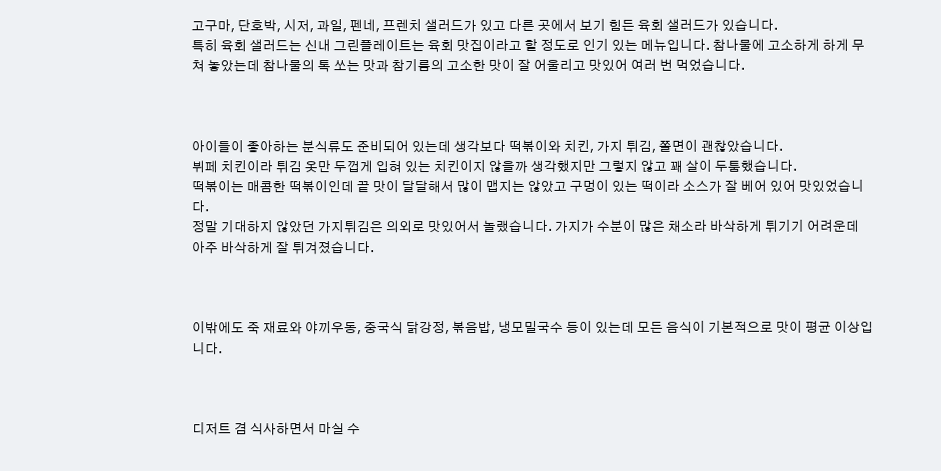고구마, 단호박, 시저, 과일, 펜네, 프렌치 샐러드가 있고 다른 곳에서 보기 힘든 육회 샐러드가 있습니다.
특히 육회 샐러드는 신내 그린플레이트는 육회 맛집이라고 할 정도로 인기 있는 메뉴입니다. 참나물에 고소하게 하게 무쳐 놓았는데 참나물의 톡 쏘는 맛과 참기름의 고소한 맛이 잘 어울리고 맛있어 여러 번 먹었습니다.



아이들이 좋아하는 분식류도 준비되어 있는데 생각보다 떡볶이와 치킨, 가지 튀김, 쫄면이 괜찮았습니다.
뷔페 치킨이라 튀김 옷만 두껍게 입혀 있는 치킨이지 않을까 생각했지만 그렇지 않고 꽤 살이 두툼했습니다.
떡볶이는 매콤한 떡볶이인데 끝 맛이 달달해서 많이 맵지는 않았고 구멍이 있는 떡이라 소스가 잘 베어 있어 맛있었습니다.
정말 기대하지 않았던 가지튀김은 의외로 맛있어서 놀랬습니다. 가지가 수분이 많은 채소라 바삭하게 튀기기 어려운데 아주 바삭하게 잘 튀겨졌습니다.



이밖에도 죽 재료와 야끼우동, 중국식 닭강정, 볶음밥, 냉모밀국수 등이 있는데 모든 음식이 기본적으로 맛이 평균 이상입니다.



디저트 겸 식사하면서 마실 수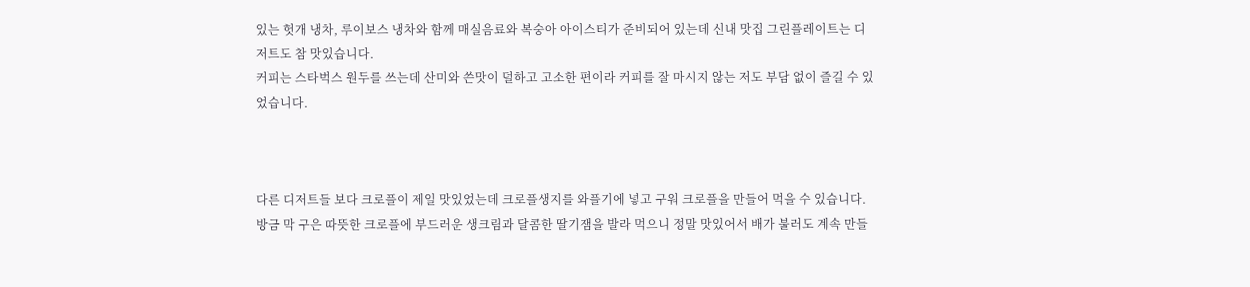있는 헛개 냉차, 루이보스 냉차와 함께 매실음료와 복숭아 아이스티가 준비되어 있는데 신내 맛집 그린플레이트는 디저트도 참 맛있습니다.
커피는 스타벅스 원두를 쓰는데 산미와 쓴맛이 덜하고 고소한 편이라 커피를 잘 마시지 않는 저도 부담 없이 즐길 수 있었습니다.



다른 디저트들 보다 크로플이 제일 맛있었는데 크로플생지를 와플기에 넣고 구워 크로플을 만들어 먹을 수 있습니다.
방금 막 구은 따뜻한 크로플에 부드러운 생크림과 달콤한 딸기잼을 발라 먹으니 정말 맛있어서 배가 불러도 계속 만들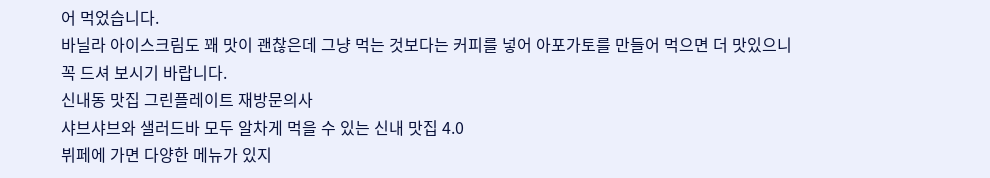어 먹었습니다.
바닐라 아이스크림도 꽤 맛이 괜찮은데 그냥 먹는 것보다는 커피를 넣어 아포가토를 만들어 먹으면 더 맛있으니 꼭 드셔 보시기 바랍니다.
신내동 맛집 그린플레이트 재방문의사
샤브샤브와 샐러드바 모두 알차게 먹을 수 있는 신내 맛집 4.0
뷔페에 가면 다양한 메뉴가 있지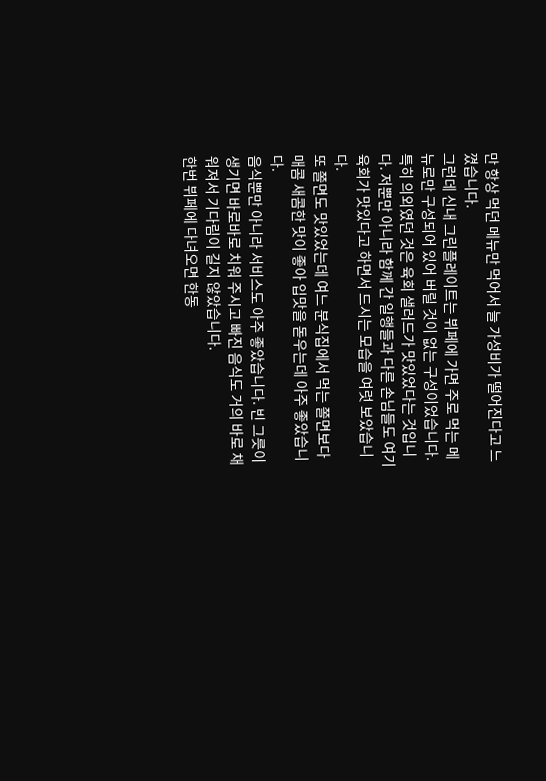만 항상 먹던 메뉴만 먹어서 늘 가성비가 떨어진다고 느꼈습니다.
그런데 신내 그린플레이트는 뷔페에 가면 주로 먹는 메뉴로만 구성되어 있어 버릴 것이 없는 구성이었습니다.
특히 의외였던 것은 육회 샐러드가 맛있었다는 것입니다. 저뿐만 아니라 함께 간 일행들과 다른 손님들도 여기 육회가 맛있다고 하면서 드시는 모습을 여럿 보았습니다.
또 쫄면도 맛있었는데 여느 분식집에서 먹는 쫄면보다 매콤 새콤한 맛이 좋아 입맛을 돋우는데 아주 좋았습니다.
음식뿐만 아니라 서비스도 아주 좋았습니다. 빈 그릇이 생기면 바로바로 치워 주시고 빠진 음식도 거의 바로 채워져서 기다림이 길지 않았습니다.
한번 뷔페에 다녀오면 한동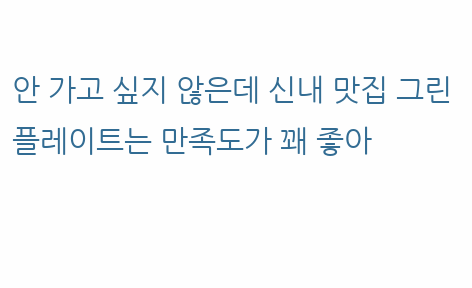안 가고 싶지 않은데 신내 맛집 그린플레이트는 만족도가 꽤 좋아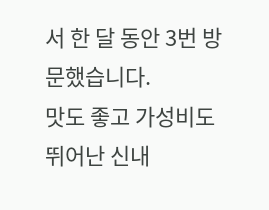서 한 달 동안 3번 방문했습니다.
맛도 좋고 가성비도 뛰어난 신내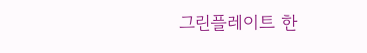그린플레이트 한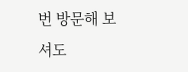번 방문해 보셔도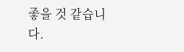좋을 것 같습니다.